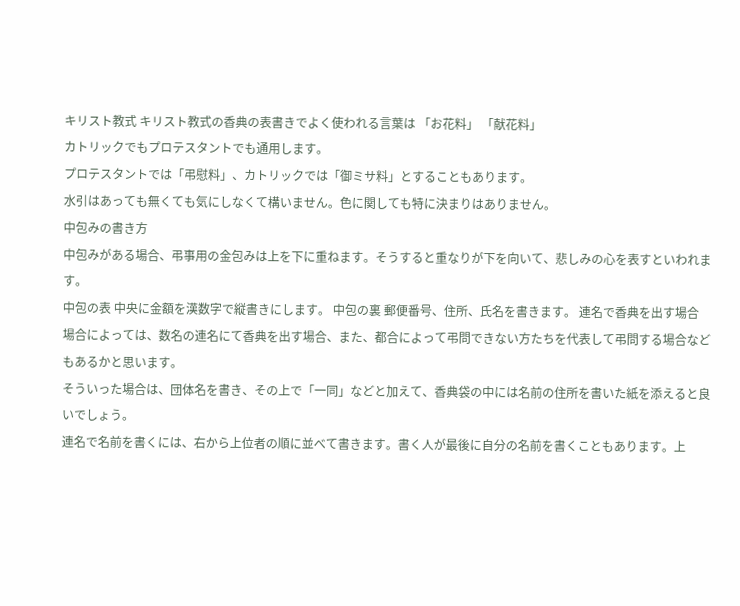キリスト教式 キリスト教式の香典の表書きでよく使われる言葉は 「お花料」 「献花料」
カトリックでもプロテスタントでも通用します。
プロテスタントでは「弔慰料」、カトリックでは「御ミサ料」とすることもあります。
水引はあっても無くても気にしなくて構いません。色に関しても特に決まりはありません。
中包みの書き方
中包みがある場合、弔事用の金包みは上を下に重ねます。そうすると重なりが下を向いて、悲しみの心を表すといわれます。
中包の表 中央に金額を漢数字で縦書きにします。 中包の裏 郵便番号、住所、氏名を書きます。 連名で香典を出す場合
場合によっては、数名の連名にて香典を出す場合、また、都合によって弔問できない方たちを代表して弔問する場合などもあるかと思います。
そういった場合は、団体名を書き、その上で「一同」などと加えて、香典袋の中には名前の住所を書いた紙を添えると良いでしょう。
連名で名前を書くには、右から上位者の順に並べて書きます。書く人が最後に自分の名前を書くこともあります。上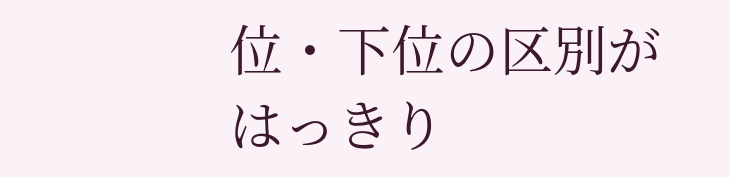位・下位の区別がはっきり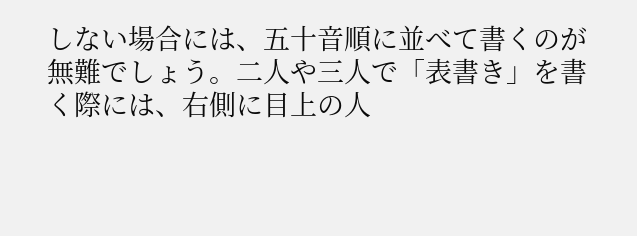しない場合には、五十音順に並べて書くのが無難でしょう。二人や三人で「表書き」を書く際には、右側に目上の人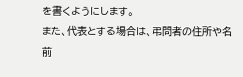を書くようにします。
また、代表とする場合は、弔問者の住所や名前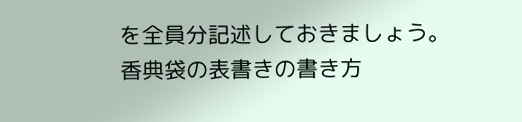を全員分記述しておきましょう。
香典袋の表書きの書き方